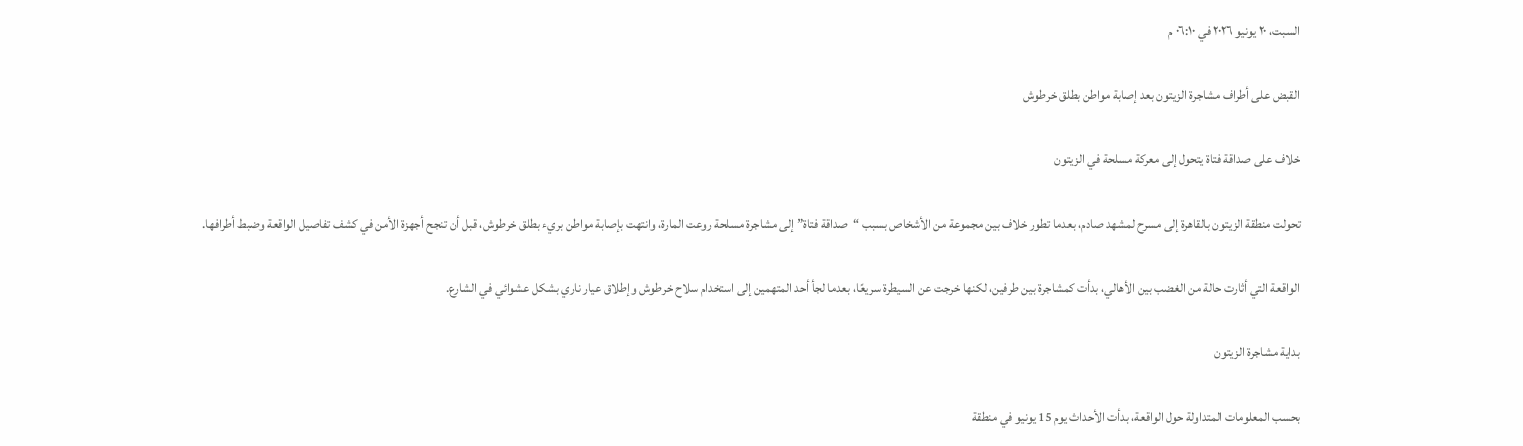السبت، ٢٠ يونيو ٢٠٢٦ في ٠٦:١٠ م

القبض على أطراف مشاجرة الزيتون بعد إصابة مواطن بطلق خرطوش

خلاف على صداقة فتاة يتحول إلى معركة مسلحة في الزيتون

تحولت منطقة الزيتون بالقاهرة إلى مسرح لمشهد صادم، بعدما تطور خلاف بين مجموعة من الأشخاص بسبب “صداقة فتاة” إلى مشاجرة مسلحة روعت المارة، وانتهت بإصابة مواطن بريء بطلق خرطوش، قبل أن تنجح أجهزة الأمن في كشف تفاصيل الواقعة وضبط أطرافها.

الواقعة التي أثارت حالة من الغضب بين الأهالي، بدأت كمشاجرة بين طرفين، لكنها خرجت عن السيطرة سريعًا، بعدما لجأ أحد المتهمين إلى استخدام سلاح خرطوش وإطلاق عيار ناري بشكل عشوائي في الشارع.

بداية مشاجرة الزيتون

بحسب المعلومات المتداولة حول الواقعة، بدأت الأحداث يوم 15 يونيو في منطقة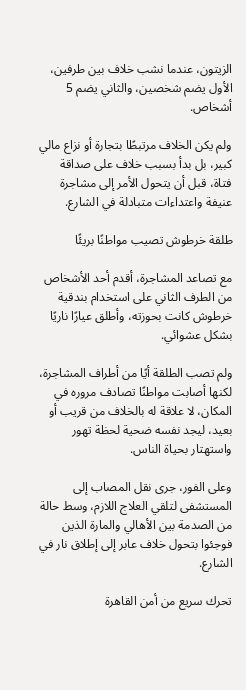الزيتون، عندما نشب خلاف بين طرفين، الأول يضم شخصين، والثاني يضم 5 أشخاص.

ولم يكن الخلاف مرتبطًا بتجارة أو نزاع مالي كبير، بل بدأ بسبب خلاف على صداقة فتاة، قبل أن يتحول الأمر إلى مشاجرة عنيفة واعتداءات متبادلة في الشارع.

طلقة خرطوش تصيب مواطنًا بريئًا

مع تصاعد المشاجرة، أقدم أحد الأشخاص من الطرف الثاني على استخدام بندقية خرطوش كانت بحوزته، وأطلق عيارًا ناريًا بشكل عشوائي.

ولم تصب الطلقة أيًا من أطراف المشاجرة، لكنها أصابت مواطنًا تصادف مروره في المكان، لا علاقة له بالخلاف من قريب أو بعيد، ليجد نفسه ضحية لحظة تهور واستهتار بحياة الناس.

وعلى الفور، جرى نقل المصاب إلى المستشفى لتلقي العلاج اللازم، وسط حالة من الصدمة بين الأهالي والمارة الذين فوجئوا بتحول خلاف عابر إلى إطلاق نار في الشارع.

تحرك سريع من أمن القاهرة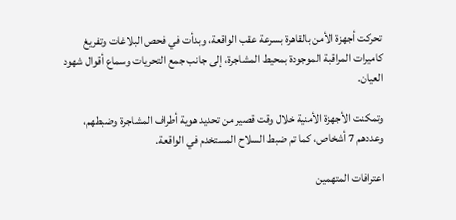تحركت أجهزة الأمن بالقاهرة بسرعة عقب الواقعة، وبدأت في فحص البلاغات وتفريغ كاميرات المراقبة الموجودة بمحيط المشاجرة، إلى جانب جمع التحريات وسماع أقوال شهود العيان.

وتمكنت الأجهزة الأمنية خلال وقت قصير من تحديد هوية أطراف المشاجرة وضبطهم، وعددهم 7 أشخاص، كما تم ضبط السلاح المستخدم في الواقعة.

اعترافات المتهمين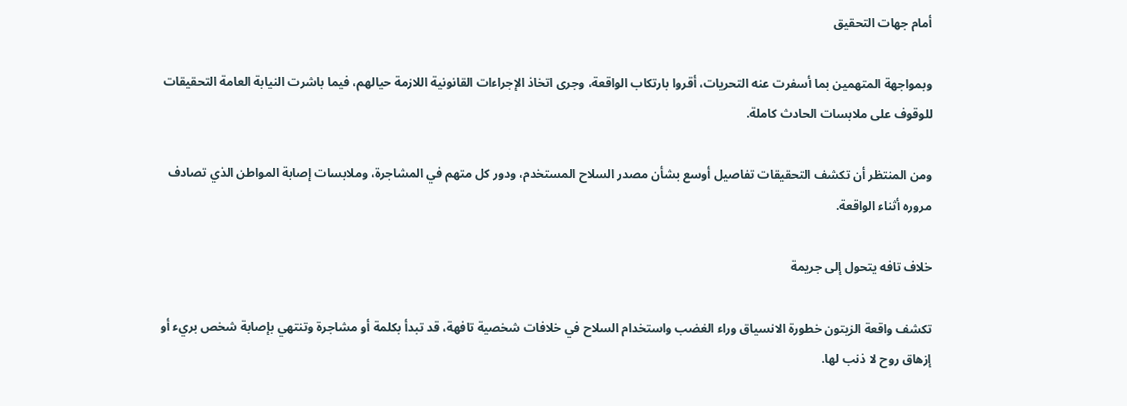أمام جهات التحقيق

وبمواجهة المتهمين بما أسفرت عنه التحريات، أقروا بارتكاب الواقعة، وجرى اتخاذ الإجراءات القانونية اللازمة حيالهم، فيما باشرت النيابة العامة التحقيقات للوقوف على ملابسات الحادث كاملة.

ومن المنتظر أن تكشف التحقيقات تفاصيل أوسع بشأن مصدر السلاح المستخدم، ودور كل متهم في المشاجرة، وملابسات إصابة المواطن الذي تصادف مروره أثناء الواقعة.

خلاف تافه يتحول إلى جريمة

تكشف واقعة الزيتون خطورة الانسياق وراء الغضب واستخدام السلاح في خلافات شخصية تافهة، قد تبدأ بكلمة أو مشاجرة وتنتهي بإصابة شخص بريء أو إزهاق روح لا ذنب لها.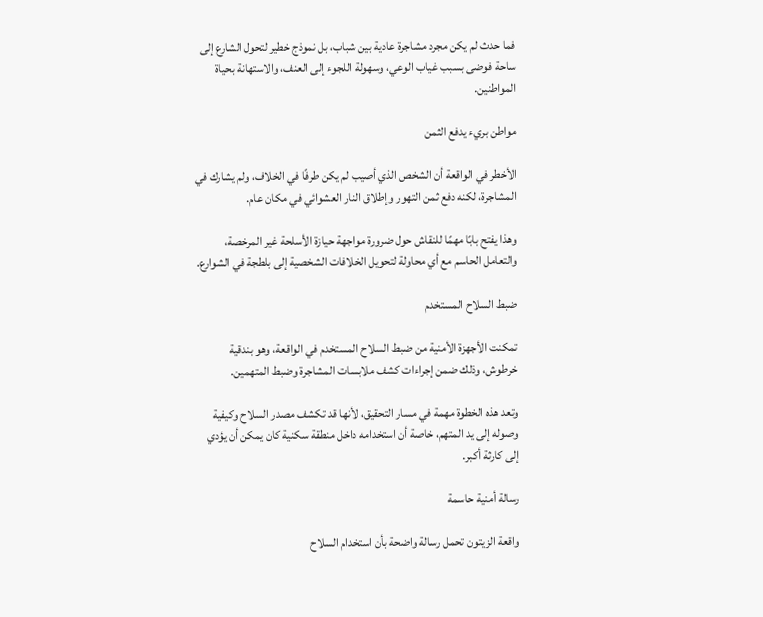فما حدث لم يكن مجرد مشاجرة عادية بين شباب، بل نموذج خطير لتحول الشارع إلى ساحة فوضى بسبب غياب الوعي، وسهولة اللجوء إلى العنف، والاستهانة بحياة المواطنين.

مواطن بريء يدفع الثمن

الأخطر في الواقعة أن الشخص الذي أصيب لم يكن طرفًا في الخلاف، ولم يشارك في المشاجرة، لكنه دفع ثمن التهور وإطلاق النار العشوائي في مكان عام.

وهذا يفتح بابًا مهمًا للنقاش حول ضرورة مواجهة حيازة الأسلحة غير المرخصة، والتعامل الحاسم مع أي محاولة لتحويل الخلافات الشخصية إلى بلطجة في الشوارع.

ضبط السلاح المستخدم

تمكنت الأجهزة الأمنية من ضبط السلاح المستخدم في الواقعة، وهو بندقية خرطوش، وذلك ضمن إجراءات كشف ملابسات المشاجرة وضبط المتهمين.

وتعد هذه الخطوة مهمة في مسار التحقيق، لأنها قد تكشف مصدر السلاح وكيفية وصوله إلى يد المتهم، خاصة أن استخدامه داخل منطقة سكنية كان يمكن أن يؤدي إلى كارثة أكبر.

رسالة أمنية حاسمة

واقعة الزيتون تحمل رسالة واضحة بأن استخدام السلاح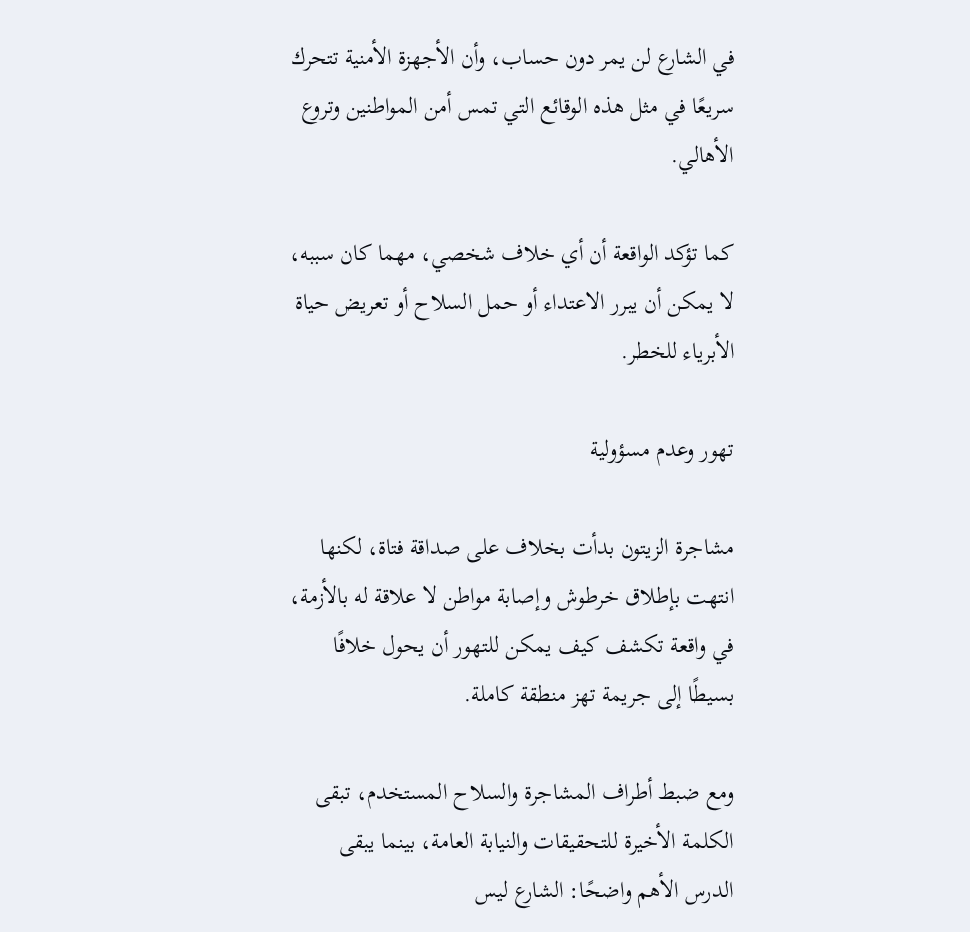في الشارع لن يمر دون حساب، وأن الأجهزة الأمنية تتحرك سريعًا في مثل هذه الوقائع التي تمس أمن المواطنين وتروع الأهالي.

كما تؤكد الواقعة أن أي خلاف شخصي، مهما كان سببه، لا يمكن أن يبرر الاعتداء أو حمل السلاح أو تعريض حياة الأبرياء للخطر.

تهور وعدم مسؤولية

مشاجرة الزيتون بدأت بخلاف على صداقة فتاة، لكنها انتهت بإطلاق خرطوش وإصابة مواطن لا علاقة له بالأزمة، في واقعة تكشف كيف يمكن للتهور أن يحول خلافًا بسيطًا إلى جريمة تهز منطقة كاملة.

ومع ضبط أطراف المشاجرة والسلاح المستخدم، تبقى الكلمة الأخيرة للتحقيقات والنيابة العامة، بينما يبقى الدرس الأهم واضحًا: الشارع ليس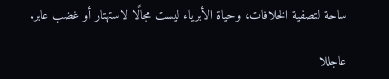ساحة لتصفية الخلافات، وحياة الأبرياء ليست مجالًا لاستهتار أو غضب عابر.

عاجللا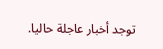توجد أخبار عاجلة حاليا.